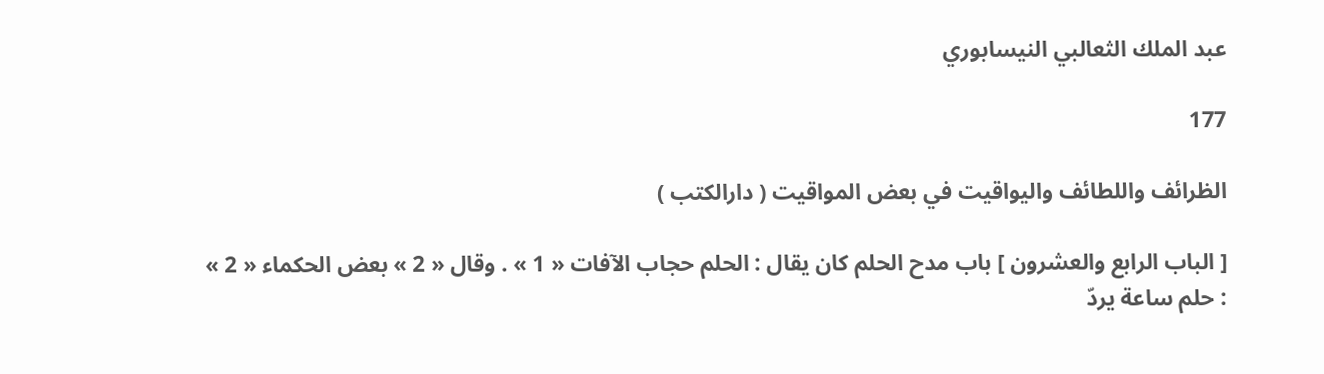عبد الملك الثعالبي النيسابوري

177

الظرائف واللطائف واليواقيت في بعض المواقيت ( دارالكتب )

[ الباب الرابع والعشرون ] باب مدح الحلم كان يقال : الحلم حجاب الآفات « 1 » . وقال « 2 » بعض الحكماء « 2 » : حلم ساعة يردّ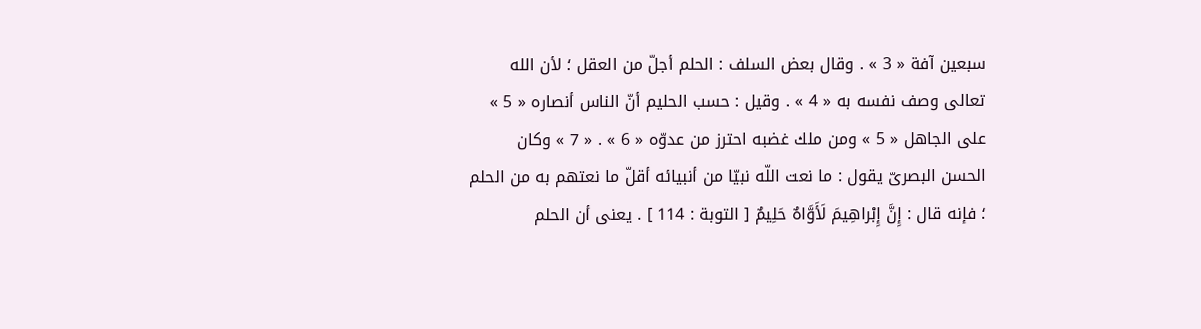سبعين آفة « 3 » . وقال بعض السلف : الحلم أجلّ من العقل ؛ لأن الله تعالى وصف نفسه به « 4 » . وقيل : حسب الحليم أنّ الناس أنصاره « 5 » على الجاهل « 5 » ومن ملك غضبه احترز من عدوّه « 6 » . « 7 » وكان الحسن البصرىّ يقول : ما نعت اللّه نبيّا من أنبيائه أقلّ ما نعتهم به من الحلم ؛ فإنه قال : إِنَّ إِبْراهِيمَ لَأَوَّاهٌ حَلِيمٌ [ التوبة : 114 ] . يعنى أن الحلم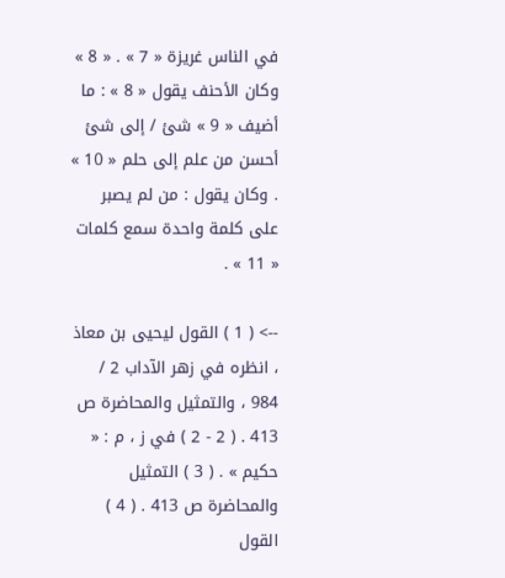في الناس غريزة « 7 » . « 8 » وكان الأحنف يقول « 8 » : ما أضيف « 9 » شئ / إلى شئ أحسن من علم إلى حلم « 10 » . وكان يقول : من لم يصبر على كلمة واحدة سمع كلمات « 11 » .

--> ( 1 ) القول ليحيى بن معاذ ، انظره في زهر الآداب 2 / 984 ، والتمثيل والمحاضرة ص 413 . ( 2 - 2 ) في ز ، م : « حكيم » . ( 3 ) التمثيل والمحاضرة ص 413 . ( 4 ) القول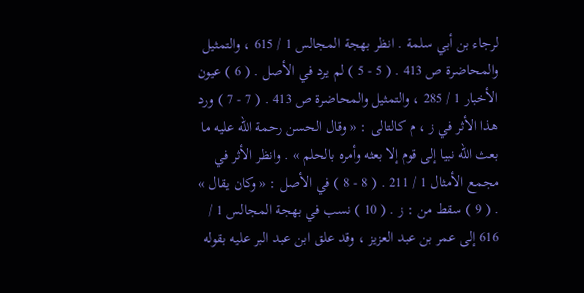لرجاء بن أبي سلمة . انظر بهجة المجالس 1 / 615 ، والتمثيل والمحاضرة ص 413 . ( 5 - 5 ) لم يرد في الأصل . ( 6 ) عيون الأخبار 1 / 285 ، والتمثيل والمحاضرة ص 413 . ( 7 - 7 ) ورد هذا الأثر في ز ، م كالتالى : « وقال الحسن رحمة الله عليه ما بعث الله نبيا إلى قوم إلا بعثه وأمره بالحلم » . وانظر الأثر في مجمع الأمثال 1 / 211 . ( 8 - 8 ) في الأصل : « وكان يقال » . ( 9 ) سقط من : ز . ( 10 ) نسب في بهجة المجالس 1 / 616 إلى عمر بن عبد العزيز ، وقد علق ابن عبد البر عليه بقوله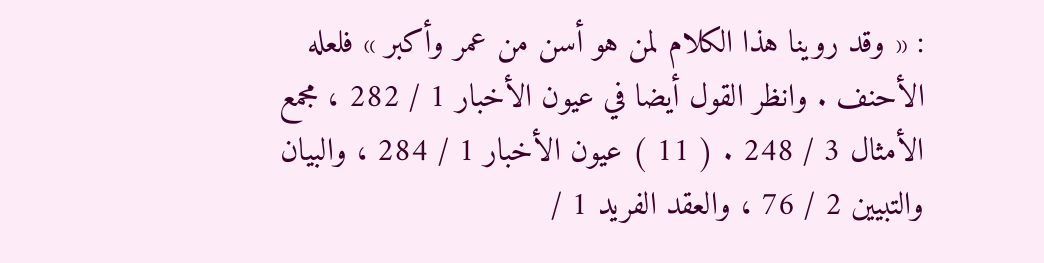: « وقد روينا هذا الكلام لمن هو أسن من عمر وأكبر » فلعله الأحنف . وانظر القول أيضا في عيون الأخبار 1 / 282 ، مجمع الأمثال 3 / 248 . ( 11 ) عيون الأخبار 1 / 284 ، والبيان والتبيين 2 / 76 ، والعقد الفريد 1 /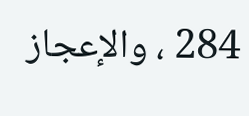284 ، والإعجاز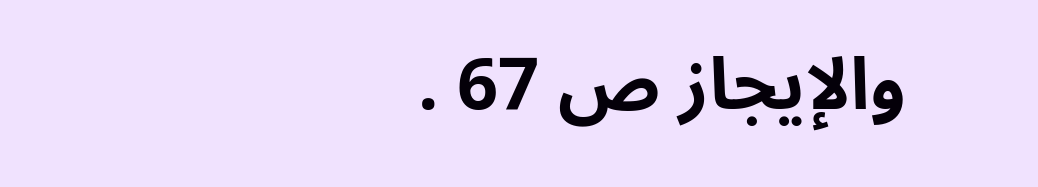والإيجاز ص 67 .